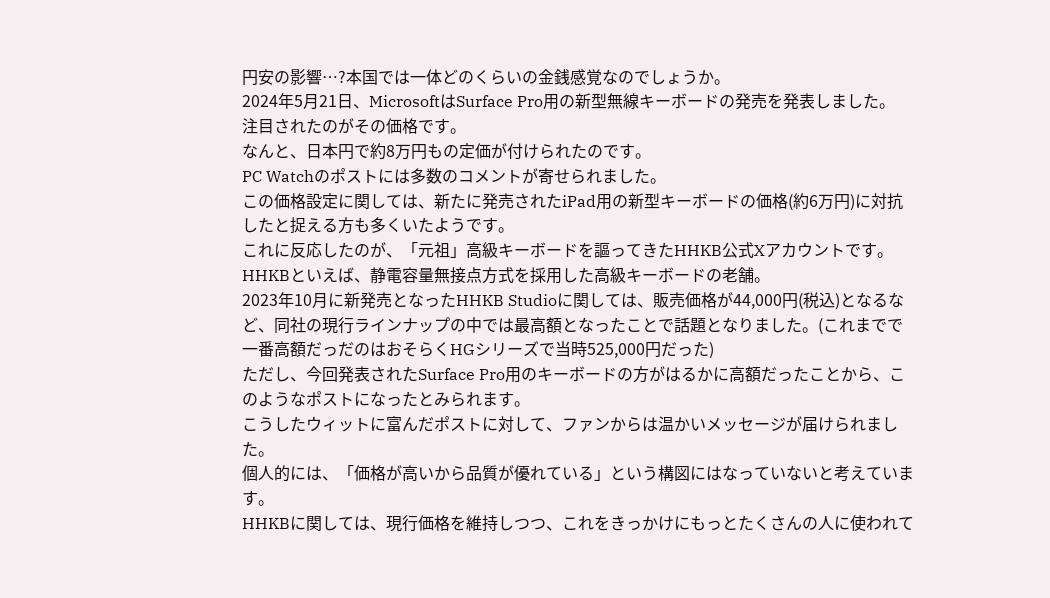円安の影響…?本国では一体どのくらいの金銭感覚なのでしょうか。
2024年5月21日、MicrosoftはSurface Pro用の新型無線キーボードの発売を発表しました。
注目されたのがその価格です。
なんと、日本円で約8万円もの定価が付けられたのです。
PC Watchのポストには多数のコメントが寄せられました。
この価格設定に関しては、新たに発売されたiPad用の新型キーボードの価格(約6万円)に対抗したと捉える方も多くいたようです。
これに反応したのが、「元祖」高級キーボードを謳ってきたHHKB公式Xアカウントです。
HHKBといえば、静電容量無接点方式を採用した高級キーボードの老舗。
2023年10月に新発売となったHHKB Studioに関しては、販売価格が44,000円(税込)となるなど、同社の現行ラインナップの中では最高額となったことで話題となりました。(これまでで一番高額だっだのはおそらくHGシリーズで当時525,000円だった)
ただし、今回発表されたSurface Pro用のキーボードの方がはるかに高額だったことから、このようなポストになったとみられます。
こうしたウィットに富んだポストに対して、ファンからは温かいメッセージが届けられました。
個人的には、「価格が高いから品質が優れている」という構図にはなっていないと考えています。
HHKBに関しては、現行価格を維持しつつ、これをきっかけにもっとたくさんの人に使われて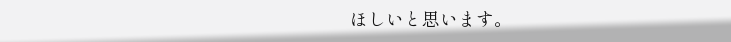ほしいと思います。